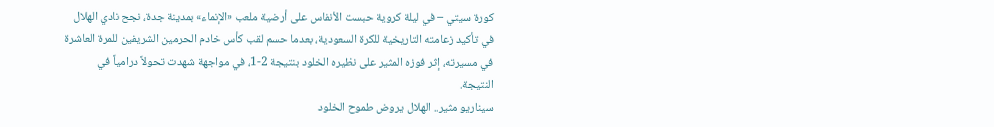كورة سيتي – في ليلة كروية حبست الأنفاس على أرضية ملعب «الإنماء» بمدينة جدة، نجح نادي الهلال في تأكيد زعامته التاريخية للكرة السعودية، بعدما حسم لقب كأس خادم الحرمين الشريفين للمرة العاشرة في مسيرته، إثر فوزه المثير على نظيره الخلود بنتيجة 2-1، في مواجهة شهدت تحولاً درامياً في النتيجة.
سيناريو مثير.. الهلال يروض طموح الخلود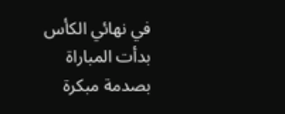في نهائي الكأس
بدأت المباراة بصدمة مبكرة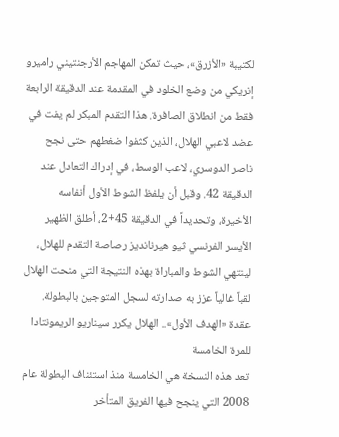لكتيبة «الأزرق»، حيث تمكن المهاجم الأرجنتيني راميرو إنريكي من وضع الخلود في المقدمة عند الدقيقة الرابعة فقط من انطلاق الصافرة. هذا التقدم المبكر لم يفت في عضد لاعبي الهلال، الذين كثفوا ضغطهم حتى نجح ناصر الدوسري، لاعب الوسط، في إدراك التعادل عند الدقيقة 42. وقبل أن يلفظ الشوط الأول أنفاسه الأخيرة، وتحديداً في الدقيقة 45+2، أطلق الظهير الأيسر الفرنسي ثيو هيرنانديز رصاصة التقدم للهلال، لينتهي الشوط والمباراة بهذه النتيجة التي منحت الهلال لقباً غالياً عزز به صدارته لسجل المتوجين بالبطولة.
عقدة «الهدف الأول».. الهلال يكرر سيناريو الريمونتادا للمرة الخامسة
تعد هذه النسخة هي الخامسة منذ استئناف البطولة عام 2008 التي ينجح فيها الفريق المتأخر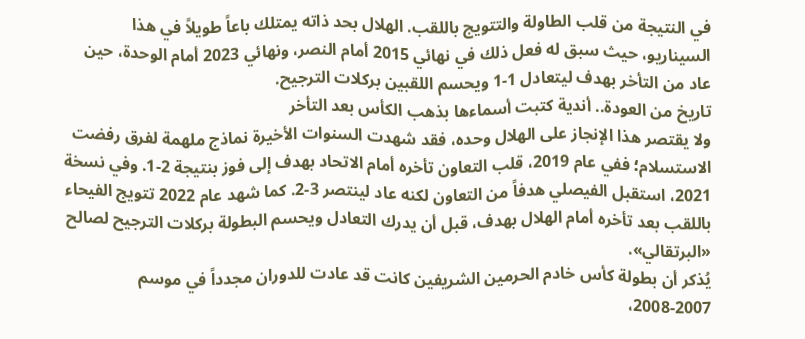في النتيجة من قلب الطاولة والتتويج باللقب. الهلال بحد ذاته يمتلك باعاً طويلاً في هذا السيناريو، حيث سبق له فعل ذلك في نهائي 2015 أمام النصر، ونهائي 2023 أمام الوحدة، حين عاد من التأخر بهدف ليتعادل 1-1 ويحسم اللقبين بركلات الترجيح.
تاريخ من العودة.. أندية كتبت أسماءها بذهب الكأس بعد التأخر
ولا يقتصر هذا الإنجاز على الهلال وحده، فقد شهدت السنوات الأخيرة نماذج ملهمة لفرق رفضت الاستسلام؛ ففي عام 2019، قلب التعاون تأخره أمام الاتحاد بهدف إلى فوز بنتيجة 2-1. وفي نسخة 2021، استقبل الفيصلي هدفاً من التعاون لكنه عاد لينتصر 3-2. كما شهد عام 2022 تتويج الفيحاء باللقب بعد تأخره أمام الهلال بهدف، قبل أن يدرك التعادل ويحسم البطولة بركلات الترجيح لصالح «البرتقالي».
يُذكر أن بطولة كأس خادم الحرمين الشريفين كانت قد عادت للدوران مجدداً في موسم 2007-2008،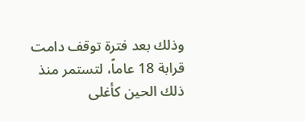وذلك بعد فترة توقف دامت قرابة 18 عاماً، لتستمر منذ ذلك الحين كأغلى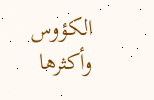الكؤوس وأكثرها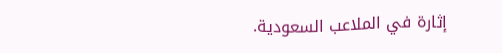إثارة في الملاعب السعودية.